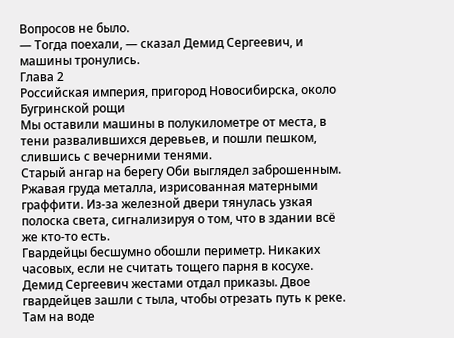Вопросов не было.
— Тогда поехали, — сказал Демид Сергеевич, и машины тронулись.
Глава 2
Российская империя, пригород Новосибирска, около Бугринской рощи
Мы оставили машины в полукилометре от места, в тени развалившихся деревьев, и пошли пешком, слившись с вечерними тенями.
Старый ангар на берегу Оби выглядел заброшенным. Ржавая груда металла, изрисованная матерными граффити. Из-за железной двери тянулась узкая полоска света, сигнализируя о том, что в здании всё же кто-то есть.
Гвардейцы бесшумно обошли периметр. Никаких часовых, если не считать тощего парня в косухе.
Демид Сергеевич жестами отдал приказы. Двое гвардейцев зашли с тыла, чтобы отрезать путь к реке. Там на воде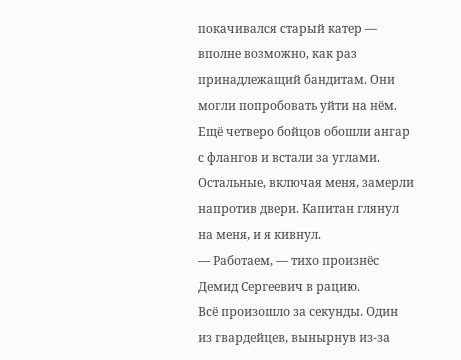покачивался старый катер — вполне возможно, как раз принадлежащий бандитам. Они могли попробовать уйти на нём. Ещё четверо бойцов обошли ангар с флангов и встали за углами.
Остальные, включая меня, замерли напротив двери. Капитан глянул на меня, и я кивнул.
— Работаем, — тихо произнёс Демид Сергеевич в рацию.
Всё произошло за секунды. Один из гвардейцев, вынырнув из-за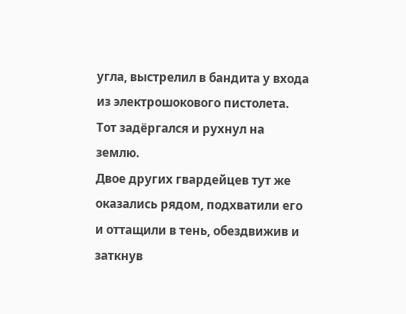угла, выстрелил в бандита у входа из электрошокового пистолета. Тот задёргался и рухнул на землю.
Двое других гвардейцев тут же оказались рядом, подхватили его и оттащили в тень, обездвижив и заткнув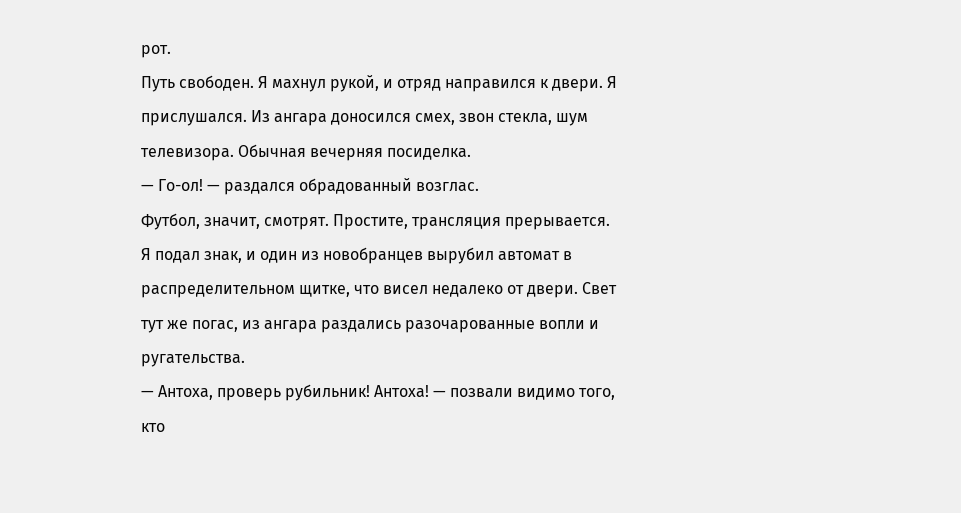рот.
Путь свободен. Я махнул рукой, и отряд направился к двери. Я прислушался. Из ангара доносился смех, звон стекла, шум телевизора. Обычная вечерняя посиделка.
— Го-ол! — раздался обрадованный возглас.
Футбол, значит, смотрят. Простите, трансляция прерывается.
Я подал знак, и один из новобранцев вырубил автомат в распределительном щитке, что висел недалеко от двери. Свет тут же погас, из ангара раздались разочарованные вопли и ругательства.
— Антоха, проверь рубильник! Антоха! — позвали видимо того, кто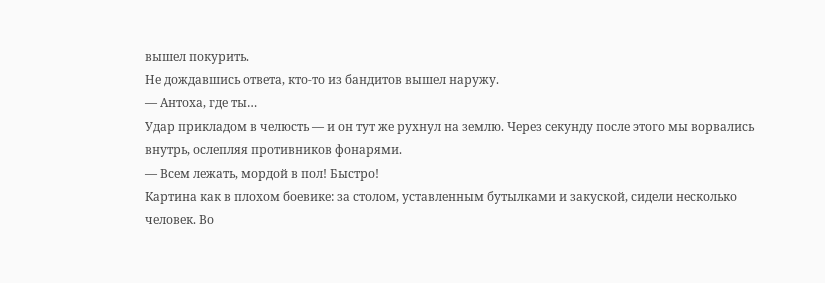вышел покурить.
Не дождавшись ответа, кто-то из бандитов вышел наружу.
— Антоха, где ты…
Удар прикладом в челюсть — и он тут же рухнул на землю. Через секунду после этого мы ворвались внутрь, ослепляя противников фонарями.
— Всем лежать, мордой в пол! Быстро!
Картина как в плохом боевике: за столом, уставленным бутылками и закуской, сидели несколько человек. Во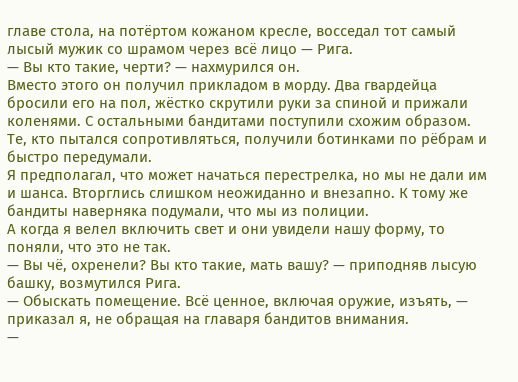главе стола, на потёртом кожаном кресле, восседал тот самый лысый мужик со шрамом через всё лицо — Рига.
— Вы кто такие, черти? — нахмурился он.
Вместо этого он получил прикладом в морду. Два гвардейца бросили его на пол, жёстко скрутили руки за спиной и прижали коленями. С остальными бандитами поступили схожим образом. Те, кто пытался сопротивляться, получили ботинками по рёбрам и быстро передумали.
Я предполагал, что может начаться перестрелка, но мы не дали им и шанса. Вторглись слишком неожиданно и внезапно. К тому же бандиты наверняка подумали, что мы из полиции.
А когда я велел включить свет и они увидели нашу форму, то поняли, что это не так.
— Вы чё, охренели? Вы кто такие, мать вашу? — приподняв лысую башку, возмутился Рига.
— Обыскать помещение. Всё ценное, включая оружие, изъять, — приказал я, не обращая на главаря бандитов внимания.
—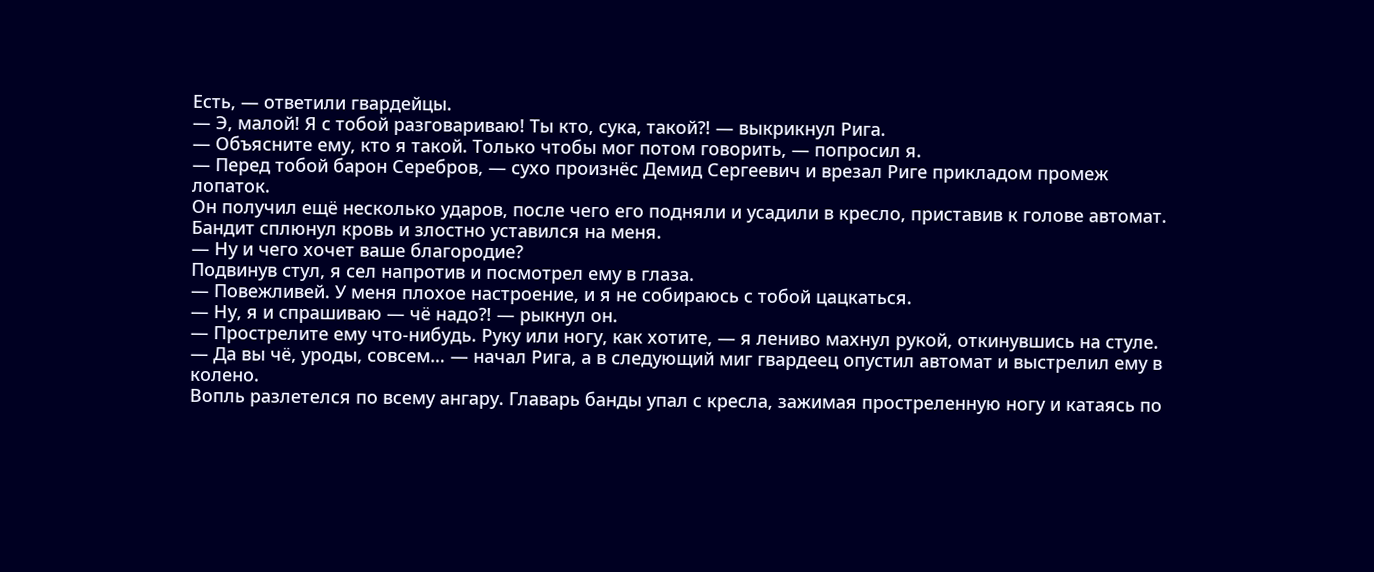Есть, — ответили гвардейцы.
— Э, малой! Я с тобой разговариваю! Ты кто, сука, такой⁈ — выкрикнул Рига.
— Объясните ему, кто я такой. Только чтобы мог потом говорить, — попросил я.
— Перед тобой барон Серебров, — сухо произнёс Демид Сергеевич и врезал Риге прикладом промеж лопаток.
Он получил ещё несколько ударов, после чего его подняли и усадили в кресло, приставив к голове автомат. Бандит сплюнул кровь и злостно уставился на меня.
— Ну и чего хочет ваше благородие?
Подвинув стул, я сел напротив и посмотрел ему в глаза.
— Повежливей. У меня плохое настроение, и я не собираюсь с тобой цацкаться.
— Ну, я и спрашиваю — чё надо⁈ — рыкнул он.
— Прострелите ему что-нибудь. Руку или ногу, как хотите, — я лениво махнул рукой, откинувшись на стуле.
— Да вы чё, уроды, совсем… — начал Рига, а в следующий миг гвардеец опустил автомат и выстрелил ему в колено.
Вопль разлетелся по всему ангару. Главарь банды упал с кресла, зажимая простреленную ногу и катаясь по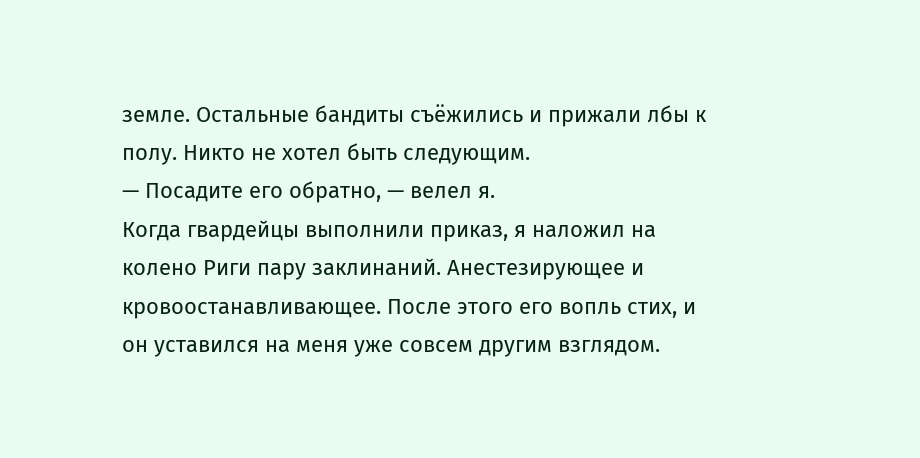земле. Остальные бандиты съёжились и прижали лбы к полу. Никто не хотел быть следующим.
— Посадите его обратно, — велел я.
Когда гвардейцы выполнили приказ, я наложил на колено Риги пару заклинаний. Анестезирующее и кровоостанавливающее. После этого его вопль стих, и он уставился на меня уже совсем другим взглядом.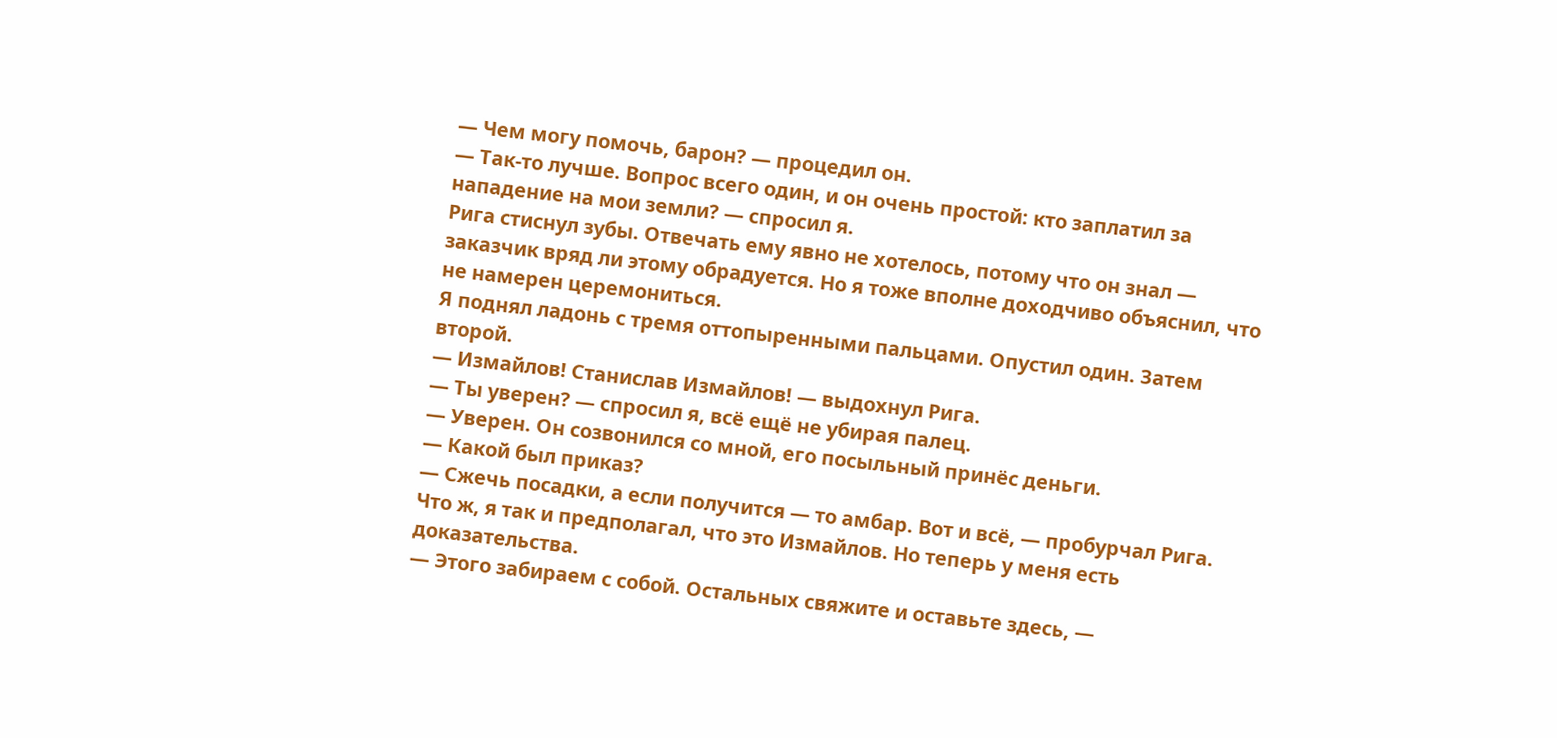— Чем могу помочь, барон? — процедил он.
— Так-то лучше. Вопрос всего один, и он очень простой: кто заплатил за нападение на мои земли? — спросил я.
Рига стиснул зубы. Отвечать ему явно не хотелось, потому что он знал — заказчик вряд ли этому обрадуется. Но я тоже вполне доходчиво объяснил, что не намерен церемониться.
Я поднял ладонь с тремя оттопыренными пальцами. Опустил один. Затем второй.
— Измайлов! Станислав Измайлов! — выдохнул Рига.
— Ты уверен? — спросил я, всё ещё не убирая палец.
— Уверен. Он созвонился со мной, его посыльный принёс деньги.
— Какой был приказ?
— Сжечь посадки, а если получится — то амбар. Вот и всё, — пробурчал Рига.
Что ж, я так и предполагал, что это Измайлов. Но теперь у меня есть доказательства.
— Этого забираем с собой. Остальных свяжите и оставьте здесь, —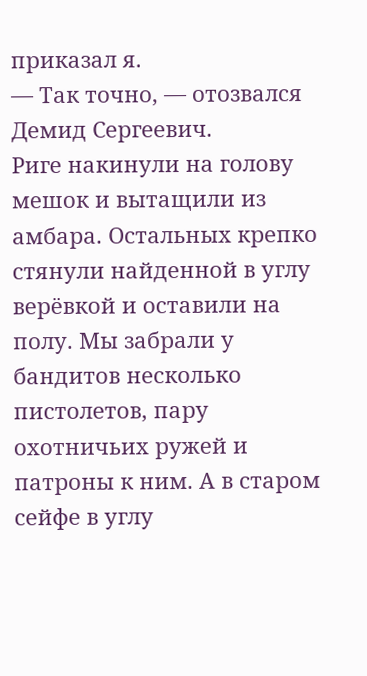приказал я.
— Так точно, — отозвался Демид Сергеевич.
Риге накинули на голову мешок и вытащили из амбара. Остальных крепко стянули найденной в углу верёвкой и оставили на полу. Мы забрали у бандитов несколько пистолетов, пару охотничьих ружей и патроны к ним. А в старом сейфе в углу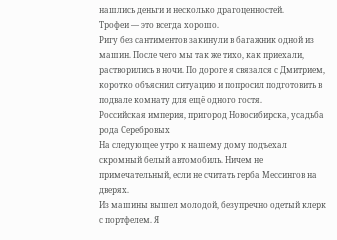нашлись деньги и несколько драгоценностей.
Трофеи — это всегда хорошо.
Ригу без сантиментов закинули в багажник одной из машин. После чего мы так же тихо, как приехали, растворились в ночи. По дороге я связался с Дмитрием, коротко объяснил ситуацию и попросил подготовить в подвале комнату для ещё одного гостя.
Российская империя, пригород Новосибирска, усадьба рода Серебровых
На следующее утро к нашему дому подъехал скромный белый автомобиль. Ничем не примечательный, если не считать герба Мессингов на дверях.
Из машины вышел молодой, безупречно одетый клерк с портфелем. Я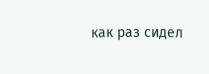как раз сидел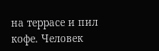на террасе и пил кофе. Человек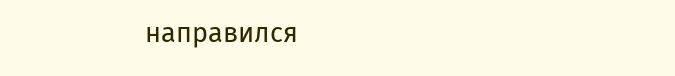направился